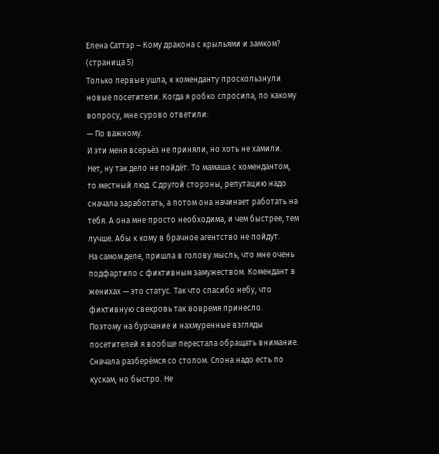Елена Саттэр – Кому дракона с крыльями и замком? (страница 5)
Только первые ушла, к коменданту проскользнули новые посетители. Когда я робко спросила, по какому вопросу, мне сурово ответили:
— По важному.
И эти меня всерьёз не приняли, но хоть не хамили. Нет, ну так дело не пойдёт. То мамаша с комендантом, то местный люд. С другой стороны, репутацию надо сначала заработать, а потом она начинает работать на тебя. А она мне просто необходима, и чем быстрее, тем лучше. Абы к кому в брачное агентство не пойдут.
На самом деле, пришла в голову мысль, что мне очень подфартило с фиктивным замужеством. Комендант в женихах — это статус. Так что спасибо небу, что фиктивную свекровь так вовремя принесло.
Поэтому на бурчание и нахмуренные взгляды посетителей я вообще перестала обращать внимание. Сначала разберёмся со столом. Слона надо есть по кускам, но быстро. Не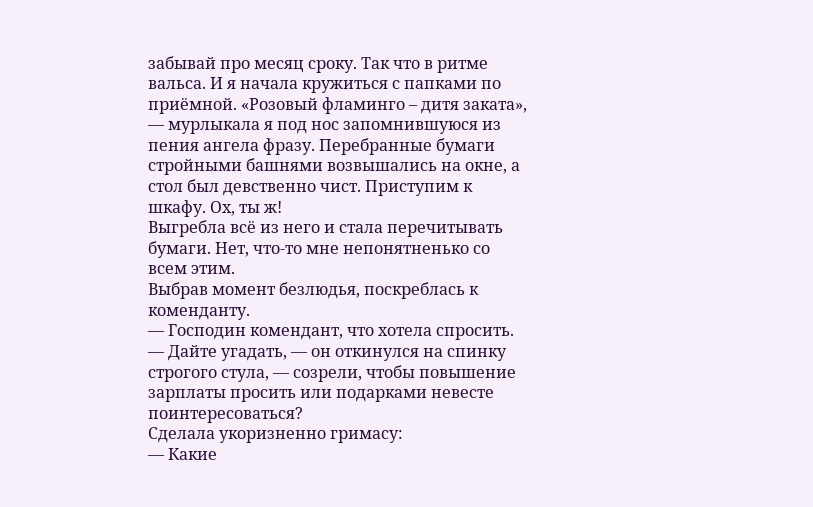забывай про месяц сроку. Так что в ритме вальса. И я начала кружиться с папками по приёмной. «Розовый фламинго – дитя заката», — мурлыкала я под нос запомнившуюся из пения ангела фразу. Перебранные бумаги стройными башнями возвышались на окне, а стол был девственно чист. Приступим к шкафу. Ох, ты ж!
Выгребла всё из него и стала перечитывать бумаги. Нет, что-то мне непонятненько со всем этим.
Выбрав момент безлюдья, поскреблась к коменданту.
— Господин комендант, что хотела спросить.
— Дайте угадать, — он откинулся на спинку строгого стула, — созрели, чтобы повышение зарплаты просить или подарками невесте поинтересоваться?
Сделала укоризненно гримасу:
— Какие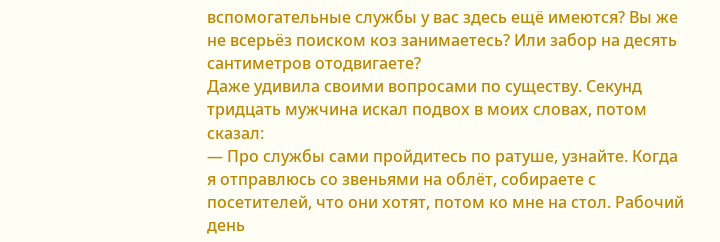вспомогательные службы у вас здесь ещё имеются? Вы же не всерьёз поиском коз занимаетесь? Или забор на десять сантиметров отодвигаете?
Даже удивила своими вопросами по существу. Секунд тридцать мужчина искал подвох в моих словах, потом сказал:
— Про службы сами пройдитесь по ратуше, узнайте. Когда я отправлюсь со звеньями на облёт, собираете с посетителей, что они хотят, потом ко мне на стол. Рабочий день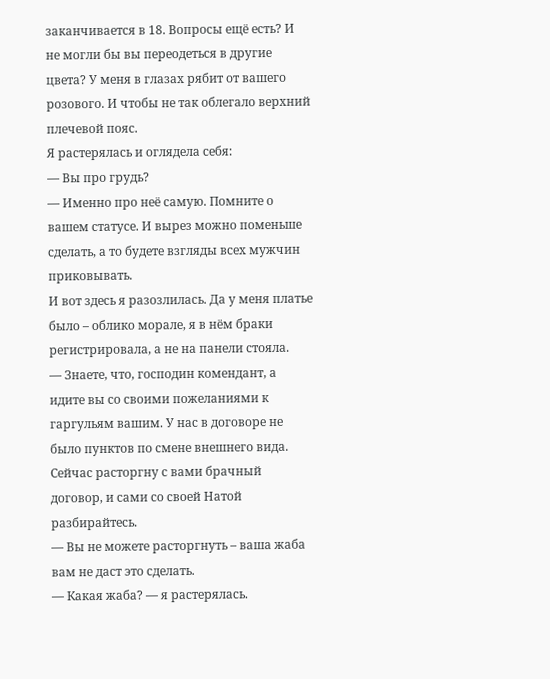заканчивается в 18. Вопросы ещё есть? И не могли бы вы переодеться в другие цвета? У меня в глазах рябит от вашего розового. И чтобы не так облегало верхний плечевой пояс.
Я растерялась и оглядела себя:
— Вы про грудь?
— Именно про неё самую. Помните о вашем статусе. И вырез можно поменьше сделать, а то будете взгляды всех мужчин приковывать.
И вот здесь я разозлилась. Да у меня платье было – облико морале, я в нём браки регистрировала, а не на панели стояла.
— Знаете, что, господин комендант, а идите вы со своими пожеланиями к гаргульям вашим. У нас в договоре не было пунктов по смене внешнего вида. Сейчас расторгну с вами брачный договор, и сами со своей Натой разбирайтесь.
— Вы не можете расторгнуть – ваша жаба вам не даст это сделать.
— Какая жаба? — я растерялась.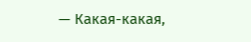— Какая-какая,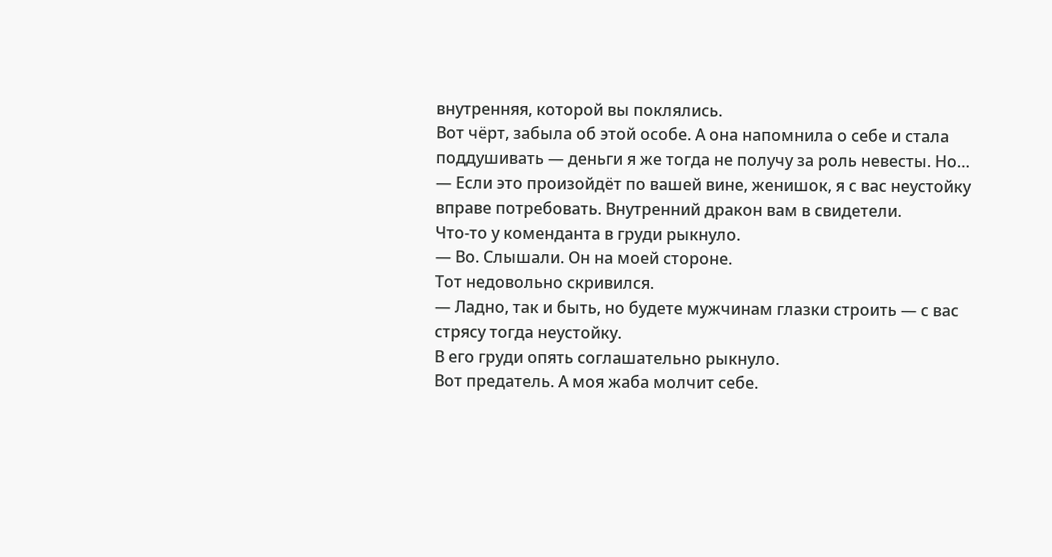внутренняя, которой вы поклялись.
Вот чёрт, забыла об этой особе. А она напомнила о себе и стала поддушивать — деньги я же тогда не получу за роль невесты. Но…
— Если это произойдёт по вашей вине, женишок, я с вас неустойку вправе потребовать. Внутренний дракон вам в свидетели.
Что-то у коменданта в груди рыкнуло.
— Во. Слышали. Он на моей стороне.
Тот недовольно скривился.
— Ладно, так и быть, но будете мужчинам глазки строить — с вас стрясу тогда неустойку.
В его груди опять соглашательно рыкнуло.
Вот предатель. А моя жаба молчит себе.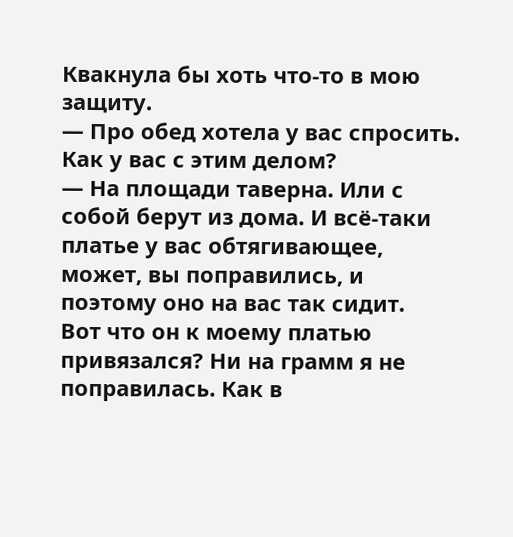Квакнула бы хоть что-то в мою защиту.
— Про обед хотела у вас спросить. Как у вас с этим делом?
— На площади таверна. Или с собой берут из дома. И всё-таки платье у вас обтягивающее, может, вы поправились, и поэтому оно на вас так сидит.
Вот что он к моему платью привязался? Ни на грамм я не поправилась. Как в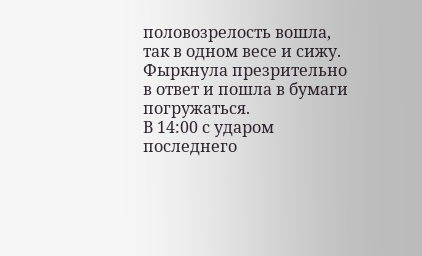половозрелость вошла, так в одном весе и сижу.
Фыркнула презрительно в ответ и пошла в бумаги погружаться.
В 14:00 с ударом последнего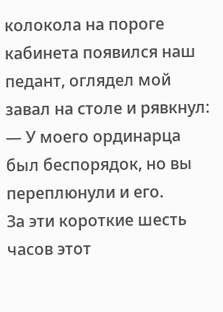колокола на пороге кабинета появился наш педант, оглядел мой завал на столе и рявкнул:
— У моего ординарца был беспорядок, но вы переплюнули и его.
За эти короткие шесть часов этот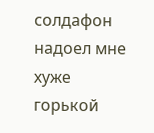солдафон надоел мне хуже горькой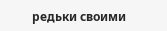редьки своими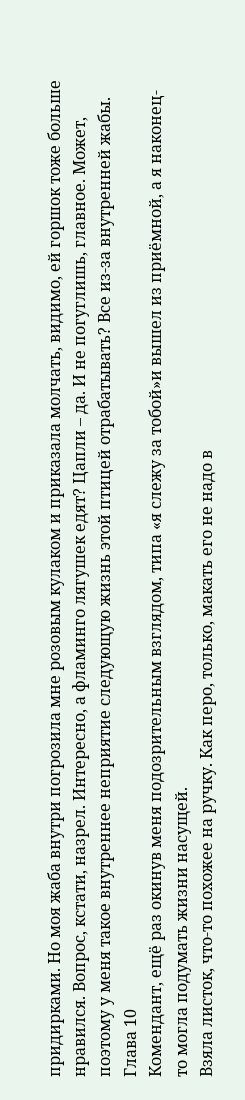придирками. Но моя жаба внутри погрозила мне розовым кулаком и приказала молчать, видимо, ей горшок тоже больше нравился. Вопрос, кстати, назрел. Интересно, а фламинго лягушек едят? Цапли – да. И не погуглишь, главное. Может, поэтому у меня такое внутреннее неприятие следующую жизнь этой птицей отрабатывать? Все из-за внутренней жабы.
Глава 10
Комендант, ещё раз окинув меня подозрительным взглядом, типа «я слежу за тобой»и вышел из приёмной, а я наконец-то могла подумать жизни насущей.
Взяла листок, что-то похожее на ручку. Как перо, только, макать его не надо в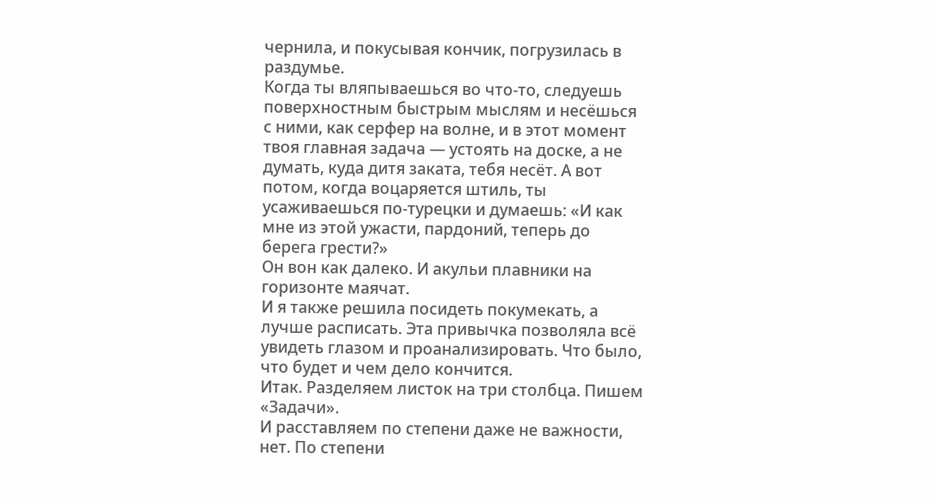чернила, и покусывая кончик, погрузилась в раздумье.
Когда ты вляпываешься во что-то, следуешь поверхностным быстрым мыслям и несёшься с ними, как серфер на волне, и в этот момент твоя главная задача — устоять на доске, а не думать, куда дитя заката, тебя несёт. А вот потом, когда воцаряется штиль, ты усаживаешься по-турецки и думаешь: «И как мне из этой ужасти, пардоний, теперь до берега грести?»
Он вон как далеко. И акульи плавники на горизонте маячат.
И я также решила посидеть покумекать, а лучше расписать. Эта привычка позволяла всё увидеть глазом и проанализировать. Что было, что будет и чем дело кончится.
Итак. Разделяем листок на три столбца. Пишем «Задачи».
И расставляем по степени даже не важности, нет. По степени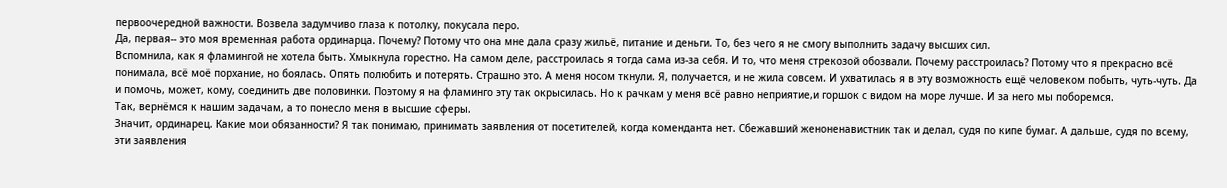первоочередной важности. Возвела задумчиво глаза к потолку, покусала перо.
Да, первая-- это моя временная работа ординарца. Почему? Потому что она мне дала сразу жильё, питание и деньги. То, без чего я не смогу выполнить задачу высших сил.
Вспомнила, как я фламингой не хотела быть. Хмыкнула горестно. На самом деле, расстроилась я тогда сама из-за себя. И то, что меня стрекозой обозвали. Почему расстроилась? Потому что я прекрасно всё понимала, всё моё порхание, но боялась. Опять полюбить и потерять. Страшно это. А меня носом ткнули. Я, получается, и не жила совсем. И ухватилась я в эту возможность ещё человеком побыть, чуть-чуть. Да и помочь, может, кому, соединить две половинки. Поэтому я на фламинго эту так окрысилась. Но к рачкам у меня всё равно неприятие,и горшок с видом на море лучше. И за него мы поборемся.
Так, вернёмся к нашим задачам, а то понесло меня в высшие сферы.
Значит, ординарец. Какие мои обязанности? Я так понимаю, принимать заявления от посетителей, когда коменданта нет. Сбежавший женоненавистник так и делал, судя по кипе бумаг. А дальше, судя по всему, эти заявления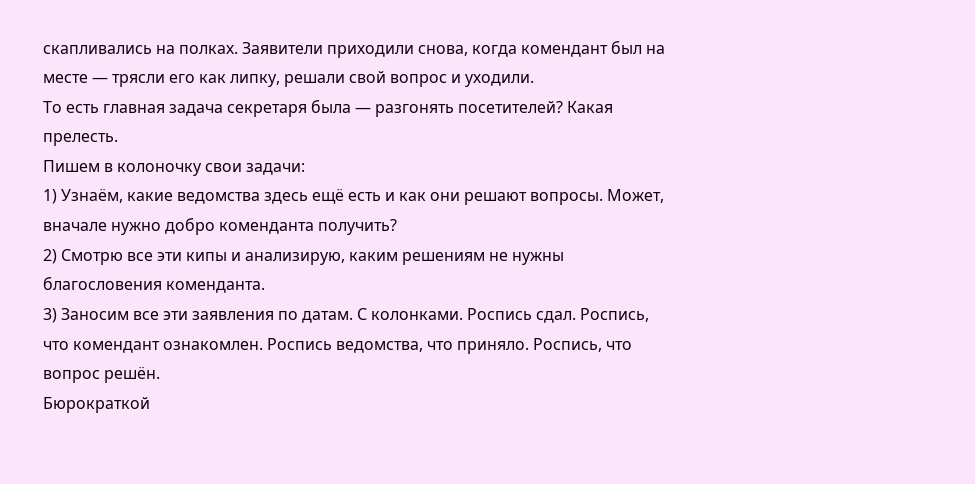скапливались на полках. Заявители приходили снова, когда комендант был на месте — трясли его как липку, решали свой вопрос и уходили.
То есть главная задача секретаря была — разгонять посетителей? Какая прелесть.
Пишем в колоночку свои задачи:
1) Узнаём, какие ведомства здесь ещё есть и как они решают вопросы. Может, вначале нужно добро коменданта получить?
2) Смотрю все эти кипы и анализирую, каким решениям не нужны благословения коменданта.
3) Заносим все эти заявления по датам. С колонками. Роспись сдал. Роспись, что комендант ознакомлен. Роспись ведомства, что приняло. Роспись, что вопрос решён.
Бюрократкой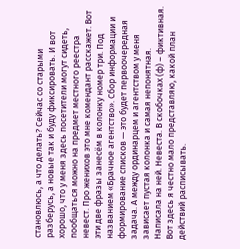становлюсь, а что делать? Сейчас со старыми разберусь, а новые так и буду фиксировать. И вот хорошо, что у меня здесь посетители могут сидеть, пообщаться можно на предмет местного реестра невест. Про женихов это мне комендант расскажет. Вот эти две фразы занесём в колонку номер три. Под названием «Брачное агентство». Сбор информации и формирование списков — это будет первоочередная задача. А между ординарцем и агентством у меня зависает пустая колонка и самая непонятная.
Написала на ней. Невеста. В скобочках (ф) – фиктивная. Вот здесь я честно мало представляю, какой план действий расписывать.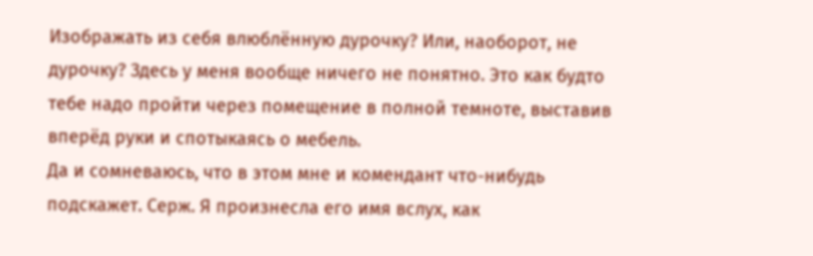Изображать из себя влюблённую дурочку? Или, наоборот, не дурочку? Здесь у меня вообще ничего не понятно. Это как будто тебе надо пройти через помещение в полной темноте, выставив вперёд руки и спотыкаясь о мебель.
Да и сомневаюсь, что в этом мне и комендант что-нибудь подскажет. Серж. Я произнесла его имя вслух, как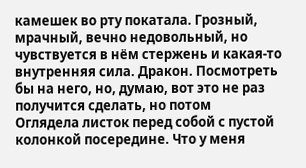камешек во рту покатала. Грозный, мрачный, вечно недовольный, но чувствуется в нём стержень и какая-то внутренняя сила. Дракон. Посмотреть бы на него, но, думаю, вот это не раз получится сделать, но потом
Оглядела листок перед собой с пустой колонкой посередине. Что у меня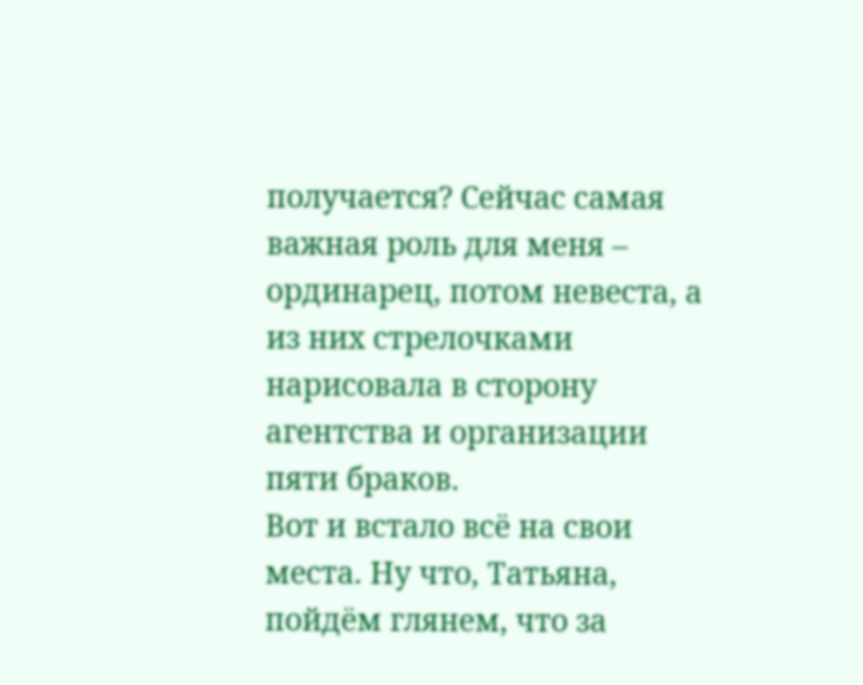получается? Сейчас самая важная роль для меня – ординарец, потом невеста, а из них стрелочками нарисовала в сторону агентства и организации пяти браков.
Вот и встало всё на свои места. Ну что, Татьяна, пойдём глянем, что за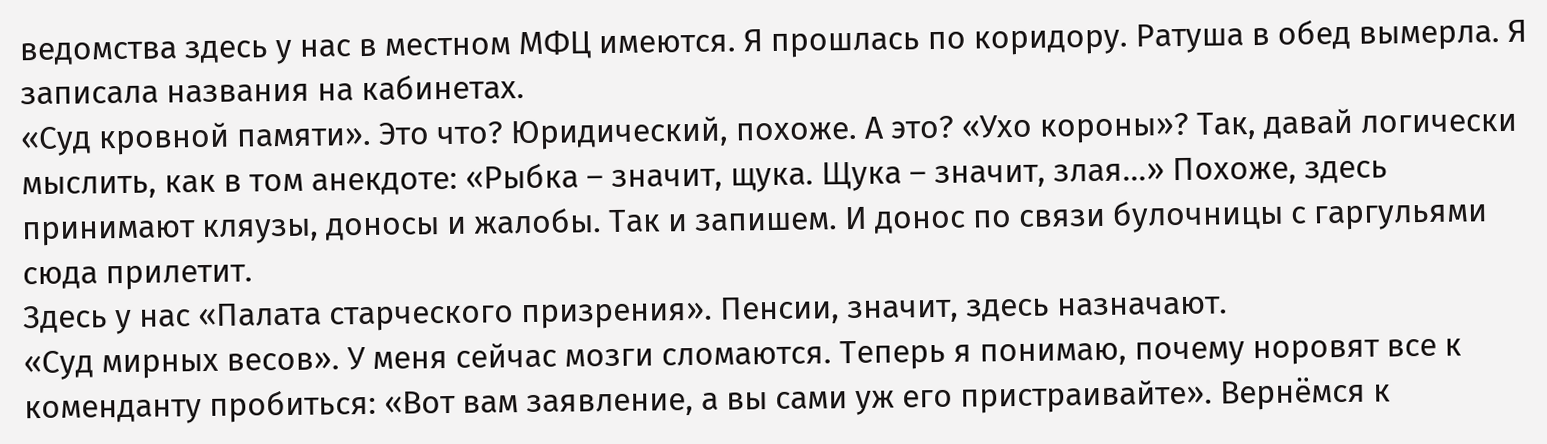ведомства здесь у нас в местном МФЦ имеются. Я прошлась по коридору. Ратуша в обед вымерла. Я записала названия на кабинетах.
«Суд кровной памяти». Это что? Юридический, похоже. А это? «Ухо короны»? Так, давай логически мыслить, как в том анекдоте: «Рыбка – значит, щука. Щука – значит, злая…» Похоже, здесь принимают кляузы, доносы и жалобы. Так и запишем. И донос по связи булочницы с гаргульями сюда прилетит.
Здесь у нас «Палата старческого призрения». Пенсии, значит, здесь назначают.
«Суд мирных весов». У меня сейчас мозги сломаются. Теперь я понимаю, почему норовят все к коменданту пробиться: «Вот вам заявление, а вы сами уж его пристраивайте». Вернёмся к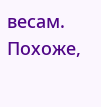весам. Похоже,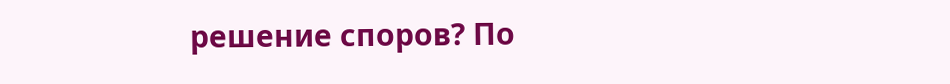решение споров? По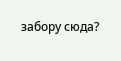забору сюда?